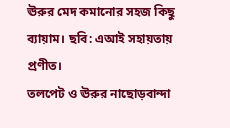ঊরুর মেদ কমানোর সহজ কিছু ব্যায়াম। ছবি: এআই সহায়তায় প্রণীত।
তলপেট ও ঊরুর নাছোড়বান্দা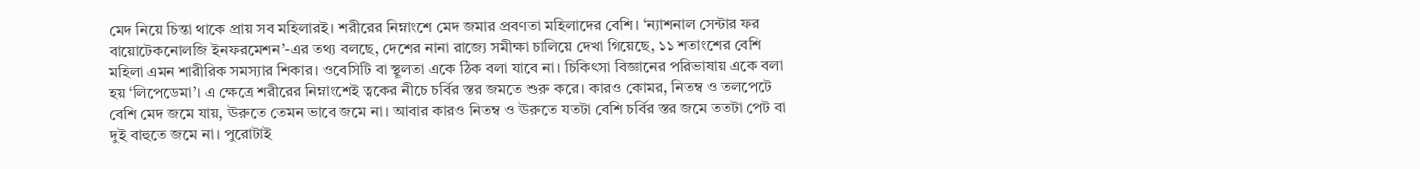মেদ নিয়ে চিন্তা থাকে প্রায় সব মহিলারই। শরীরের নিম্নাংশে মেদ জমার প্রবণতা মহিলাদের বেশি। ‘ন্যাশনাল সেন্টার ফর বায়োটেকনোলজি ইনফরমেশন’-এর তথ্য বলছে, দেশের নানা রাজ্যে সমীক্ষা চালিয়ে দেখা গিয়েছে, ১১ শতাংশের বেশি মহিলা এমন শারীরিক সমস্যার শিকার। ওবেসিটি বা স্থূলতা একে ঠিক বলা যাবে না। চিকিৎসা বিজ্ঞানের পরিভাষায় একে বলা হয় ‘লিপেডেমা’। এ ক্ষেত্রে শরীরের নিম্নাংশেই ত্বকের নীচে চর্বির স্তর জমতে শুরু করে। কারও কোমর, নিতম্ব ও তলপেটে বেশি মেদ জমে যায়, ঊরুতে তেমন ভাবে জমে না। আবার কারও নিতম্ব ও ঊরুতে যতটা বেশি চর্বির স্তর জমে ততটা পেট বা দুই বাহুতে জমে না। পুরোটাই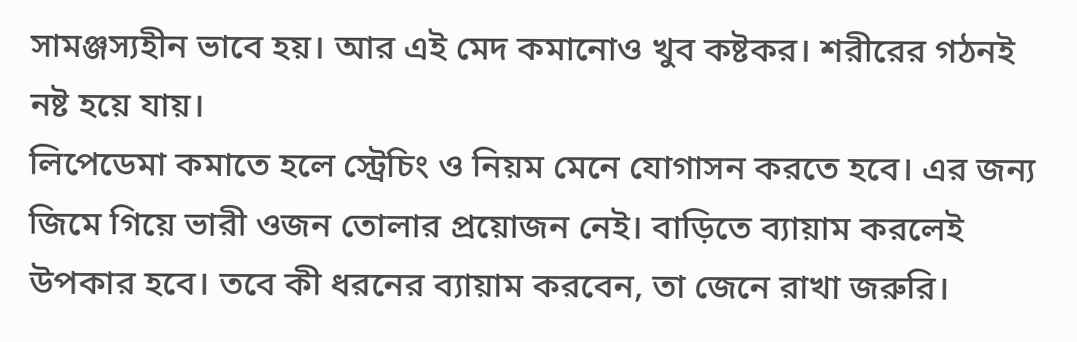সামঞ্জস্যহীন ভাবে হয়। আর এই মেদ কমানোও খুব কষ্টকর। শরীরের গঠনই নষ্ট হয়ে যায়।
লিপেডেমা কমাতে হলে স্ট্রেচিং ও নিয়ম মেনে যোগাসন করতে হবে। এর জন্য জিমে গিয়ে ভারী ওজন তোলার প্রয়োজন নেই। বাড়িতে ব্যায়াম করলেই উপকার হবে। তবে কী ধরনের ব্যায়াম করবেন, তা জেনে রাখা জরুরি।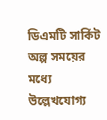ডিএমটি সার্কিট
অল্প সময়ের মধ্যে উল্লেখযোগ্য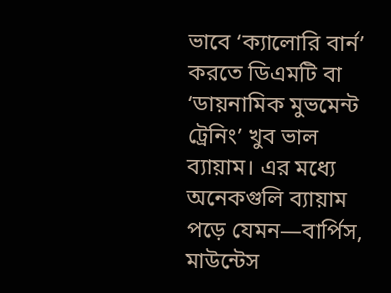ভাবে ‘ক্যালোরি বার্ন’ করতে ডিএমটি বা ‘ডায়নামিক মুভমেন্ট ট্রেনিং’ খুব ভাল ব্যায়াম। এর মধ্যে অনেকগুলি ব্যায়াম পড়ে যেমন—বার্পিস, মাউন্টেস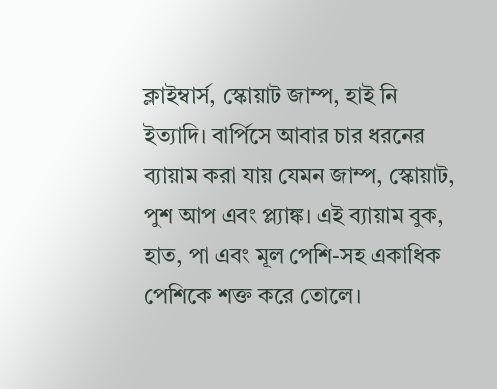ক্লাইম্বার্স, স্কোয়াট জাম্প, হাই নি ইত্যাদি। বার্পিসে আবার চার ধরনের ব্যায়াম করা যায় যেমন জাম্প, স্কোয়াট, পুশ আপ এবং প্ল্যাঙ্ক। এই ব্যায়াম বুক, হাত, পা এবং মূল পেশি-সহ একাধিক পেশিকে শক্ত করে তোলে।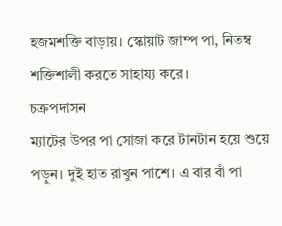হজমশক্তি বাড়ায়। স্কোয়াট জাম্প পা, নিতম্ব শক্তিশালী করতে সাহায্য করে।
চক্রপদাসন
ম্যাটের উপর পা সোজা করে টানটান হয়ে শুয়ে পড়ুন। দুই হাত রাখুন পাশে। এ বার বাঁ পা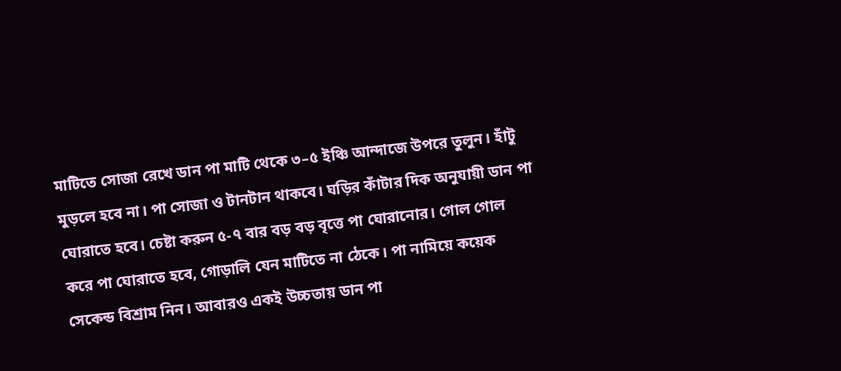মাটিতে সোজা রেখে ডান পা মাটি থেকে ৩–৫ ইঞ্চি আন্দাজে উপরে তুলুন। হাঁটু মুড়লে হবে না। পা সোজা ও টানটান থাকবে। ঘড়ির কাঁটার দিক অনুযায়ী ডান পা ঘোরাতে হবে। চেষ্টা করুন ৫-৭ বার বড় বড় বৃত্তে পা ঘোরানোর। গোল গোল করে পা ঘোরাতে হবে, গোড়ালি যেন মাটিতে না ঠেকে। পা নামিয়ে কয়েক সেকেন্ড বিশ্রাম নিন। আবারও একই উচ্চতায় ডান পা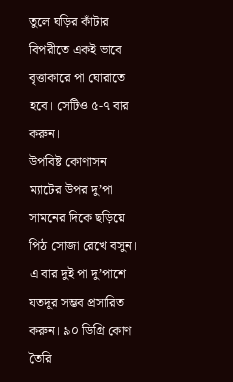তুলে ঘড়ির কাঁটার বিপরীতে একই ভাবে বৃত্তাকারে পা ঘোরাতে হবে। সেটিও ৫-৭ বার করুন।
উপবিষ্ট কোণাসন
ম্যাটের উপর দু’পা সামনের দিকে ছড়িয়ে পিঠ সোজা রেখে বসুন। এ বার দুই পা দু’পাশে যতদূর সম্ভব প্রসারিত করুন। ৯০ ডিগ্রি কোণ তৈরি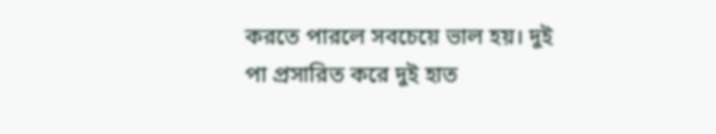করতে পারলে সবচেয়ে ভাল হয়। দুই পা প্রসারিত করে দুই হাত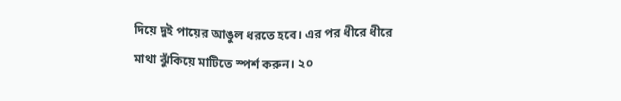দিয়ে দুই পায়ের আঙুল ধরতে হবে। এর পর ধীরে ধীরে মাথা ঝুঁকিয়ে মাটিতে স্পর্শ করুন। ২০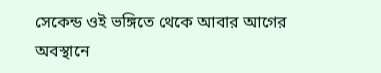সেকেন্ড ওই ভঙ্গিতে থেকে আবার আগের অবস্থানে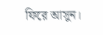ফিরে আসুন।